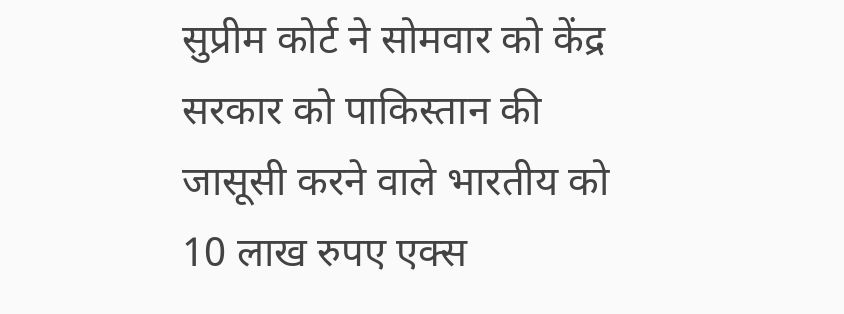सुप्रीम कोर्ट ने सोमवार को केंद्र सरकार को पाकिस्तान की जासूसी करने वाले भारतीय को 10 लाख रुपए एक्स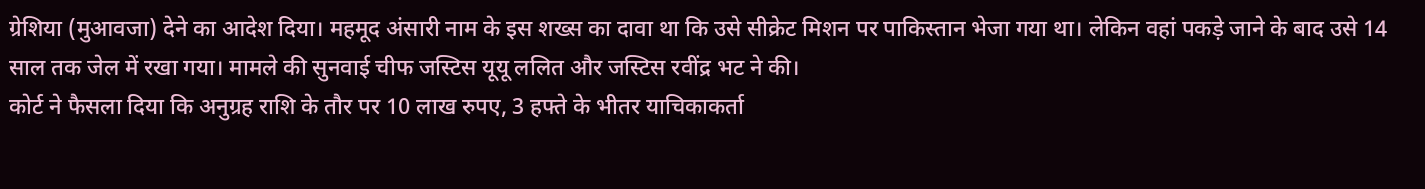ग्रेशिया (मुआवजा) देने का आदेश दिया। महमूद अंसारी नाम के इस शख्स का दावा था कि उसे सीक्रेट मिशन पर पाकिस्तान भेजा गया था। लेकिन वहां पकड़े जाने के बाद उसे 14 साल तक जेल में रखा गया। मामले की सुनवाई चीफ जस्टिस यूयू ललित और जस्टिस रवींद्र भट ने की।
कोर्ट ने फैसला दिया कि अनुग्रह राशि के तौर पर 10 लाख रुपए, 3 हफ्ते के भीतर याचिकाकर्ता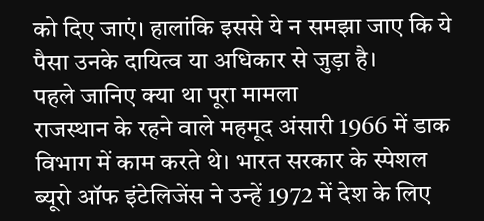को दिए जाएं। हालांकि इससे ये न समझा जाए कि ये पैसा उनके दायित्व या अधिकार से जुड़ा है।
पहले जानिए क्या था पूरा मामला
राजस्थान के रहने वाले महमूद अंसारी 1966 में डाक विभाग में काम करते थे। भारत सरकार के स्पेशल ब्यूरो ऑफ इंटेलिजेंस ने उन्हें 1972 में देश के लिए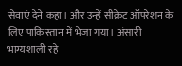सेवाएं देने कहा। और उन्हें सीक्रेट ऑपरेशन के लिए पाकिस्तान में भेजा गया। अंसारी भाग्यशाली रहे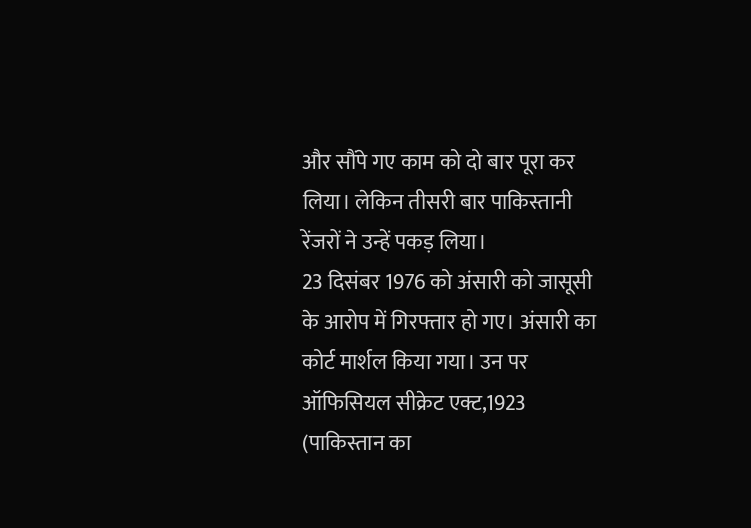और सौंपे गए काम को दो बार पूरा कर लिया। लेकिन तीसरी बार पाकिस्तानी रेंजरों ने उन्हें पकड़ लिया।
23 दिसंबर 1976 को अंसारी को जासूसी के आरोप में गिरफ्तार हो गए। अंसारी का कोर्ट मार्शल किया गया। उन पर ऑफिसियल सीक्रेट एक्ट,1923 (पाकिस्तान का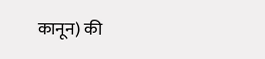कानून) की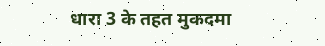धारा 3 के तहत मुकदमा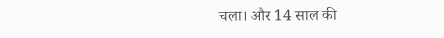चला। और 14 साल की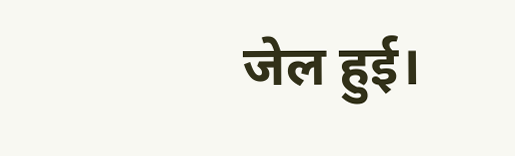जेल हुई।